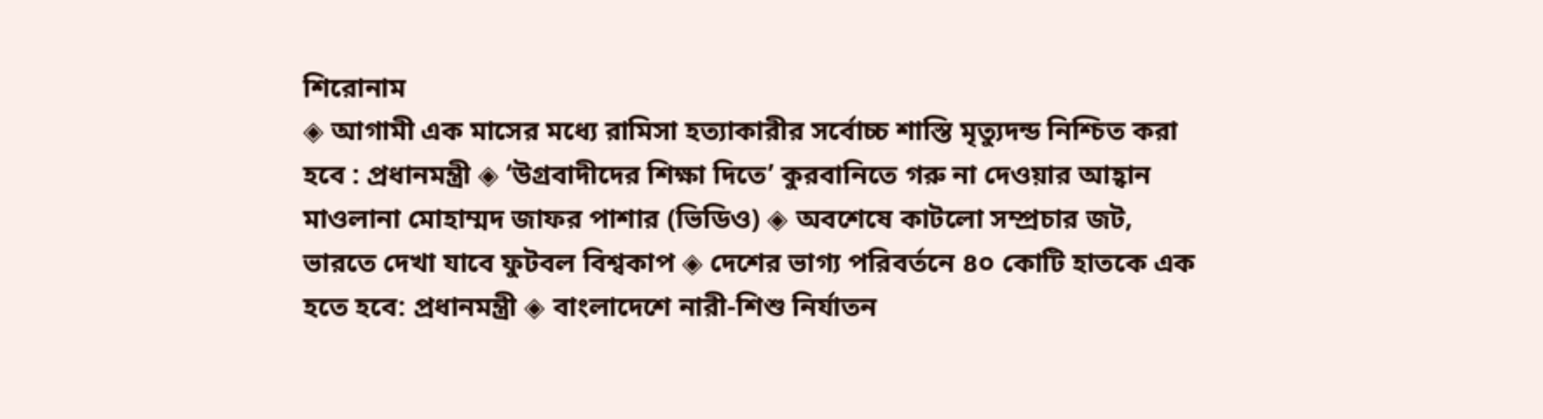শিরোনাম
◈ আগামী এক মাসের মধ্যে রামিসা হত্যাকারীর সর্বোচ্চ শাস্তি মৃত্যুদন্ড নিশ্চিত করা হবে : প্রধানমন্ত্রী ◈ ‘উগ্রবাদীদের শিক্ষা দিতে’ কুরবানিতে গরু না দেওয়ার আহ্বান মাওলানা মোহাম্মদ জাফর পাশার (ভিডিও) ◈ অবশেষে কাটলো সম্প্রচার জট, ভারতে দেখা যাবে ফুটবল বিশ্বকাপ ◈ দেশের ভাগ্য পরিবর্তনে ৪০ কোটি হাতকে এক হতে হবে: প্রধানমন্ত্রী ◈ বাংলাদেশে নারী-শিশু নির্যাতন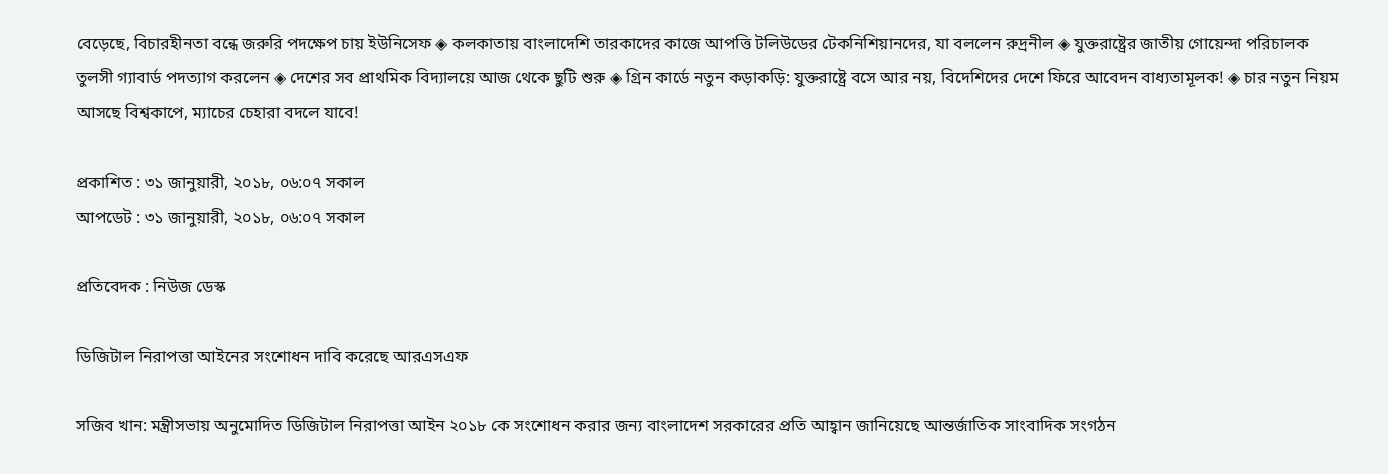বেড়েছে, বিচারহীনতা বন্ধে জরুরি পদক্ষেপ চায় ইউনিসেফ ◈ কলকাতায় বাংলাদেশি তারকাদের কাজে আপত্তি টলিউডের টেকনিশিয়ানদের, যা বললেন রুদ্রনীল ◈ যুক্তরাষ্ট্রের জাতীয় গোয়েন্দা পরিচালক তুলসী গ্যাবার্ড পদত্যাগ করলেন ◈ দেশের সব প্রাথমিক বিদ্যালয়ে আজ থেকে ছুটি শুরু ◈ গ্রিন কার্ডে নতুন কড়াকড়ি: যুক্তরাষ্ট্রে বসে আর নয়, বিদেশিদের দেশে ফিরে আবেদন বাধ্যতামূলক! ◈ চার নতুন নিয়ম আস‌ছে বিশ্বকাপে, ম্যাচের চেহারা বদ‌লে যা‌বে!

প্রকাশিত : ৩১ জানুয়ারী, ২০১৮, ০৬:০৭ সকাল
আপডেট : ৩১ জানুয়ারী, ২০১৮, ০৬:০৭ সকাল

প্রতিবেদক : নিউজ ডেস্ক

ডিজিটাল নিরাপত্তা আইনের সংশোধন দাবি করেছে আরএসএফ

সজিব খান: মন্ত্রীসভায় অনুমোদিত ডিজিটাল নিরাপত্তা আইন ২০১৮ কে সংশোধন করার জন্য বাংলাদেশ সরকারের প্রতি আহ্বান জানিয়েছে আন্তর্জাতিক সাংবাদিক সংগঠন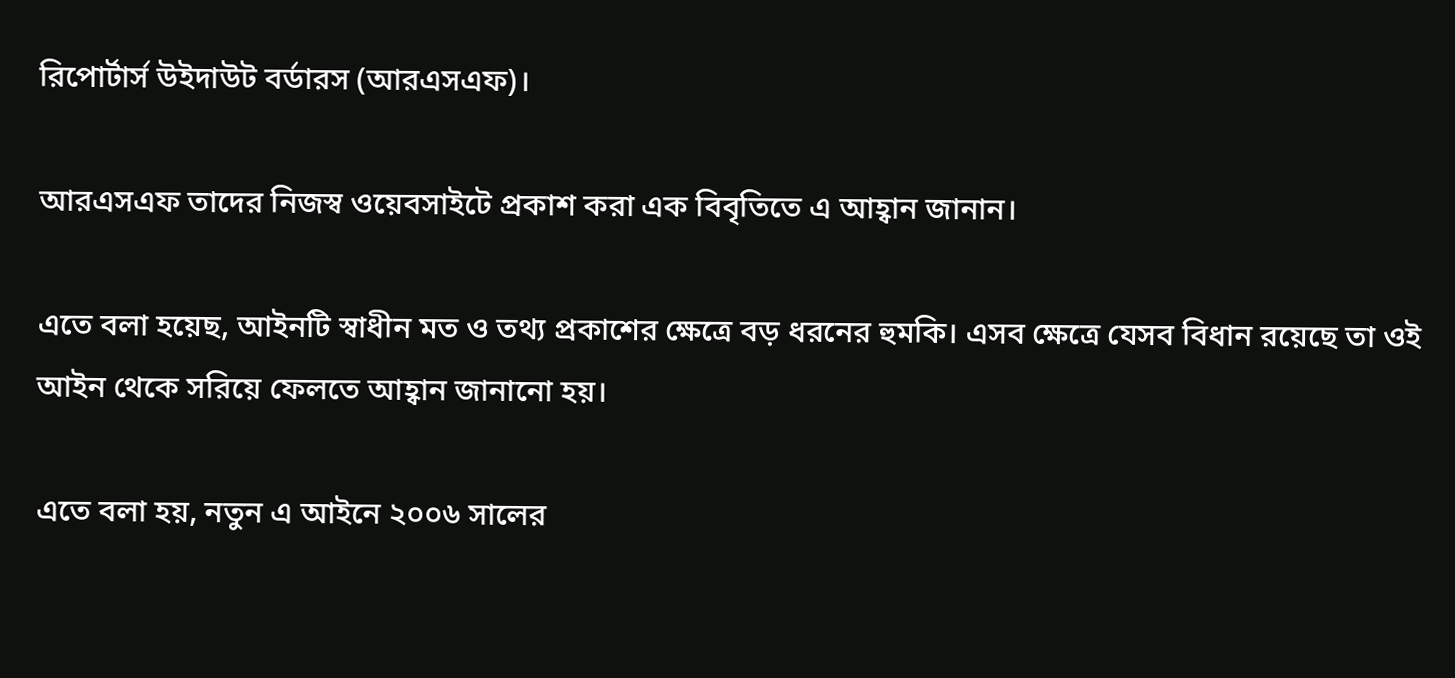রিপোর্টার্স উইদাউট বর্ডারস (আরএসএফ)।

আরএসএফ তাদের নিজস্ব ওয়েবসাইটে প্রকাশ করা এক বিবৃতিতে এ আহ্বান জানান।

এতে বলা হয়েছ, আইনটি স্বাধীন মত ও তথ্য প্রকাশের ক্ষেত্রে বড় ধরনের হুমকি। এসব ক্ষেত্রে যেসব বিধান রয়েছে তা ওই আইন থেকে সরিয়ে ফেলতে আহ্বান জানানো হয়।

এতে বলা হয়, নতুন এ আইনে ২০০৬ সালের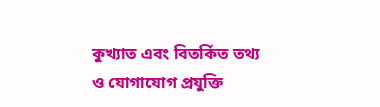কুখ্যাত এবং বিতর্কিত তথ্য ও যোগাযোগ প্রযুক্তি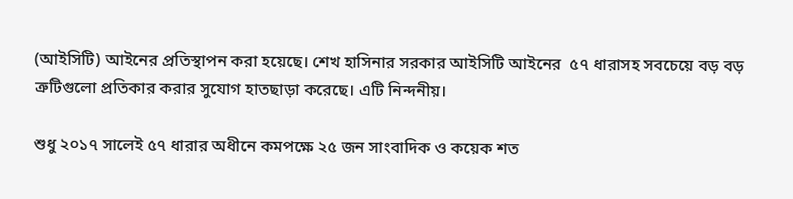(আইসিটি) আইনের প্রতিস্থাপন করা হয়েছে। শেখ হাসিনার সরকার আইসিটি আইনের  ৫৭ ধারাসহ সবচেয়ে বড় বড় ত্রুটিগুলো প্রতিকার করার সুযোগ হাতছাড়া করেছে। এটি নিন্দনীয়।

শুধু ২০১৭ সালেই ৫৭ ধারার অধীনে কমপক্ষে ২৫ জন সাংবাদিক ও কয়েক শত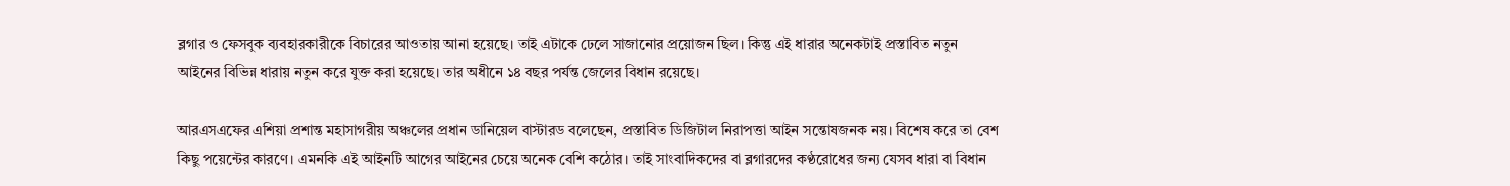ব্লগার ও ফেসবুক ব্যবহারকারীকে বিচারের আওতায় আনা হয়েছে। তাই এটাকে ঢেলে সাজানোর প্রয়োজন ছিল। কিন্তু এই ধারার অনেকটাই প্রস্তাবিত নতুন আইনের বিভিন্ন ধারায় নতুন করে যুক্ত করা হয়েছে। তার অধীনে ১৪ বছর পর্যন্ত জেলের বিধান রয়েছে।

আরএসএফের এশিয়া প্রশান্ত মহাসাগরীয় অঞ্চলের প্রধান ডানিয়েল বাস্টারড বলেছেন, প্রস্তাবিত ডিজিটাল নিরাপত্তা আইন সন্তোষজনক নয়। বিশেষ করে তা বেশ কিছু পয়েন্টের কারণে। এমনকি এই আইনটি আগের আইনের চেয়ে অনেক বেশি কঠোর। তাই সাংবাদিকদের বা ব্লগারদের কণ্ঠরোধের জন্য যেসব ধারা বা বিধান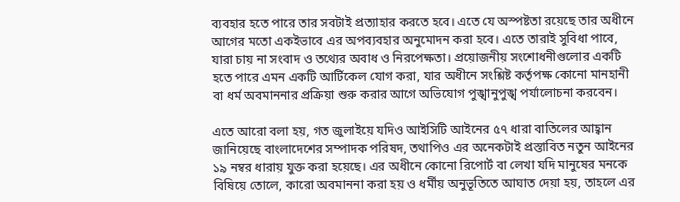ব্যবহার হতে পারে তার সবটাই প্রত্যাহার করতে হবে। এতে যে অস্পষ্টতা রয়েছে তার অধীনে আগের মতো একইভাবে এর অপব্যবহার অনুমোদন করা হবে। এতে তারাই সুবিধা পাবে, যারা চায় না সংবাদ ও তথ্যের অবাধ ও নিরপেক্ষতা। প্রয়োজনীয় সংশোধনীগুলোর একটি হতে পারে এমন একটি আর্টিকেল যোগ করা, যার অধীনে সংশ্লিষ্ট কর্তৃপক্ষ কোনো মানহানী বা ধর্ম অবমাননার প্রক্রিয়া শুরু করার আগে অভিযোগ পুঙ্খানুপুঙ্খ পর্যালোচনা করবেন।

এতে আরো বলা হয়, গত জুলাইয়ে যদিও আইসিটি আইনের ৫৭ ধারা বাতিলের আহ্বান জানিয়েছে বাংলাদেশের সম্পাদক পরিষদ, তথাপিও এর অনেকটাই প্রস্তাবিত নতুন আইনের ১৯ নম্বর ধারায় যুক্ত করা হয়েছে। এর অধীনে কোনো রিপোর্ট বা লেখা যদি মানুষের মনকে বিষিয়ে তোলে, কারো অবমাননা করা হয় ও ধর্মীয় অনুভূতিতে আঘাত দেয়া হয়, তাহলে এর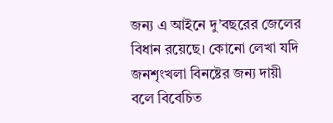জন্য এ আইনে দু’বছরের জেলের বিধান রয়েছে। কোনো লেখা যদি জনশৃংখলা বিনষ্টের জন্য দায়ী বলে বিবেচিত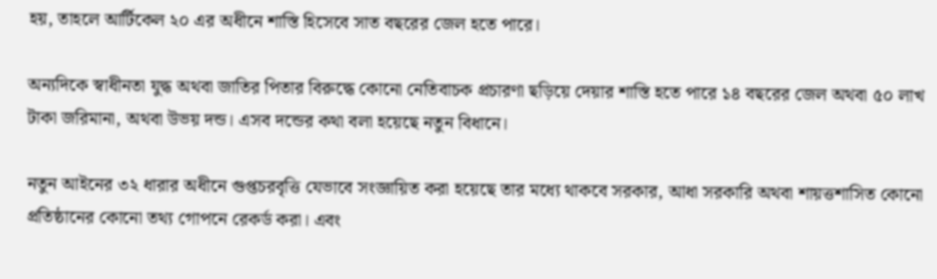হয়, তাহলে আর্টিকেল ২০ এর অধীনে শাস্তি হিসেবে সাত বছরের জেল হতে পারে।

অন্যদিকে স্বাধীনতা যুদ্ধ অথবা জাতির পিতার বিরুদ্ধে কোনো নেতিবাচক প্রচারণা ছড়িয়ে দেয়ার শাস্তি হতে পারে ১৪ বছরের জেল অথবা ৫০ লাখ টাকা জরিমানা, অথবা উভয় দন্ড। এসব দন্ডের কথা বলা হয়েছে নতুন বিধানে।

নতুন আইনের ৩২ ধারার অধীনে গুপ্তচরবৃত্তি যেভাবে সংজ্ঞায়িত করা হয়েছে তার মধ্যে থাকবে সরকার, আধা সরকারি অথবা শায়ত্তশাসিত কোনো প্রতিষ্ঠানের কোনো তথ্য গোপনে রেকর্ড করা। এবং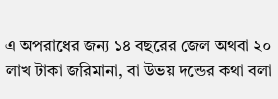এ অপরাধের জন্য ১৪ বছরের জেল অথবা ২০ লাখ টাকা জরিমানা, বা উভয় দন্ডের কথা বলা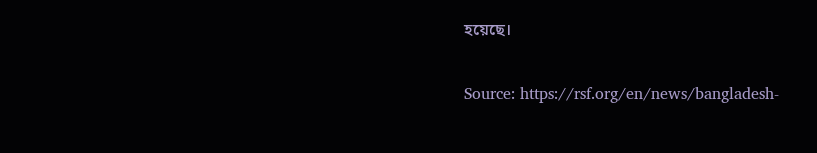হয়েছে।

Source: https://rsf.org/en/news/bangladesh-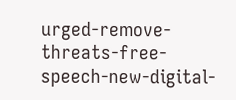urged-remove-threats-free-speech-new-digital-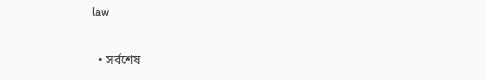law

  • সর্বশেষ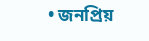• জনপ্রিয়